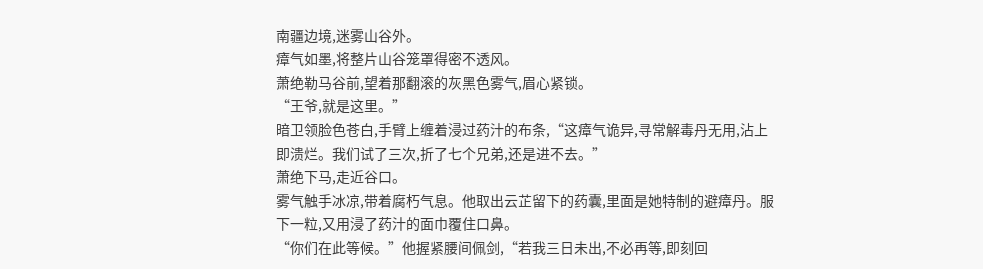南疆边境,迷雾山谷外。
瘴气如墨,将整片山谷笼罩得密不透风。
萧绝勒马谷前,望着那翻滚的灰黑色雾气,眉心紧锁。
“王爷,就是这里。”
暗卫领脸色苍白,手臂上缠着浸过药汁的布条,“这瘴气诡异,寻常解毒丹无用,沾上即溃烂。我们试了三次,折了七个兄弟,还是进不去。”
萧绝下马,走近谷口。
雾气触手冰凉,带着腐朽气息。他取出云芷留下的药囊,里面是她特制的避瘴丹。服下一粒,又用浸了药汁的面巾覆住口鼻。
“你们在此等候。”他握紧腰间佩剑,“若我三日未出,不必再等,即刻回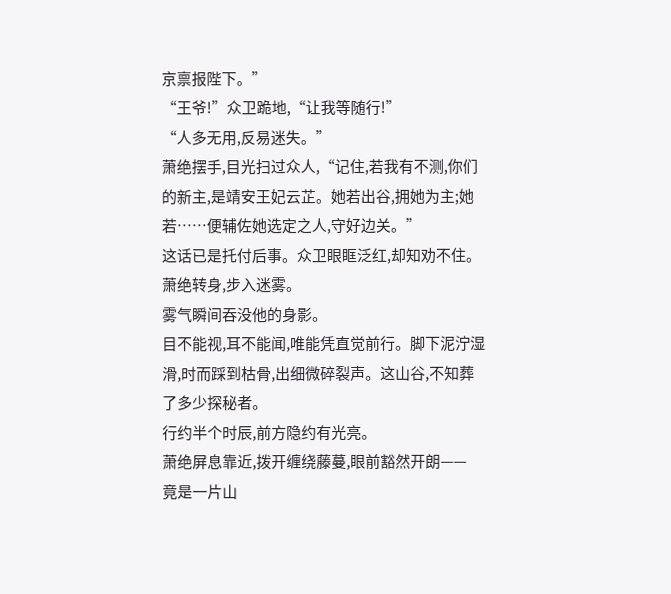京禀报陛下。”
“王爷!”众卫跪地,“让我等随行!”
“人多无用,反易迷失。”
萧绝摆手,目光扫过众人,“记住,若我有不测,你们的新主,是靖安王妃云芷。她若出谷,拥她为主;她若……便辅佐她选定之人,守好边关。”
这话已是托付后事。众卫眼眶泛红,却知劝不住。
萧绝转身,步入迷雾。
雾气瞬间吞没他的身影。
目不能视,耳不能闻,唯能凭直觉前行。脚下泥泞湿滑,时而踩到枯骨,出细微碎裂声。这山谷,不知葬了多少探秘者。
行约半个时辰,前方隐约有光亮。
萧绝屏息靠近,拨开缠绕藤蔓,眼前豁然开朗——
竟是一片山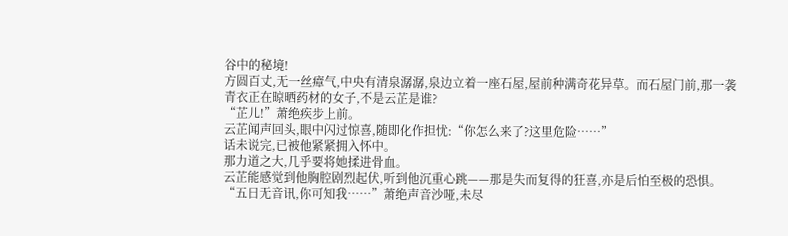谷中的秘境!
方圆百丈,无一丝瘴气,中央有清泉潺潺,泉边立着一座石屋,屋前种满奇花异草。而石屋门前,那一袭青衣正在晾晒药材的女子,不是云芷是谁?
“芷儿!”萧绝疾步上前。
云芷闻声回头,眼中闪过惊喜,随即化作担忧:“你怎么来了?这里危险……”
话未说完,已被他紧紧拥入怀中。
那力道之大,几乎要将她揉进骨血。
云芷能感觉到他胸腔剧烈起伏,听到他沉重心跳——那是失而复得的狂喜,亦是后怕至极的恐惧。
“五日无音讯,你可知我……”萧绝声音沙哑,未尽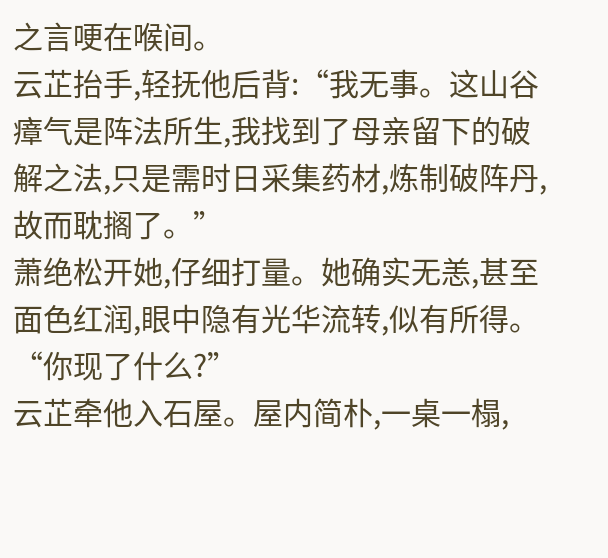之言哽在喉间。
云芷抬手,轻抚他后背:“我无事。这山谷瘴气是阵法所生,我找到了母亲留下的破解之法,只是需时日采集药材,炼制破阵丹,故而耽搁了。”
萧绝松开她,仔细打量。她确实无恙,甚至面色红润,眼中隐有光华流转,似有所得。
“你现了什么?”
云芷牵他入石屋。屋内简朴,一桌一榻,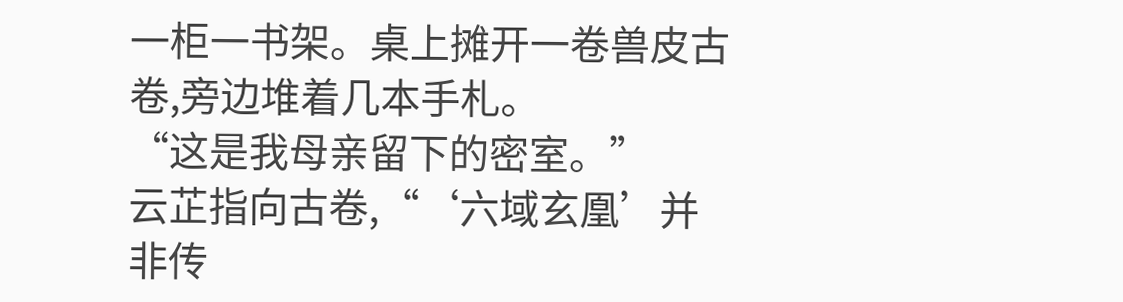一柜一书架。桌上摊开一卷兽皮古卷,旁边堆着几本手札。
“这是我母亲留下的密室。”
云芷指向古卷,“‘六域玄凰’并非传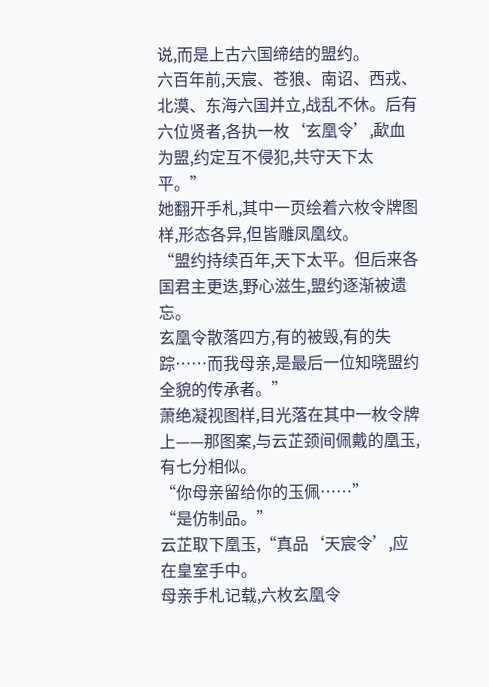说,而是上古六国缔结的盟约。
六百年前,天宸、苍狼、南诏、西戎、北漠、东海六国并立,战乱不休。后有六位贤者,各执一枚‘玄凰令’,歃血为盟,约定互不侵犯,共守天下太平。”
她翻开手札,其中一页绘着六枚令牌图样,形态各异,但皆雕凤凰纹。
“盟约持续百年,天下太平。但后来各国君主更迭,野心滋生,盟约逐渐被遗忘。
玄凰令散落四方,有的被毁,有的失踪……而我母亲,是最后一位知晓盟约全貌的传承者。”
萧绝凝视图样,目光落在其中一枚令牌上——那图案,与云芷颈间佩戴的凰玉,有七分相似。
“你母亲留给你的玉佩……”
“是仿制品。”
云芷取下凰玉,“真品‘天宸令’,应在皇室手中。
母亲手札记载,六枚玄凰令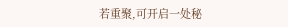若重聚,可开启一处秘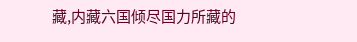藏,内藏六国倾尽国力所藏的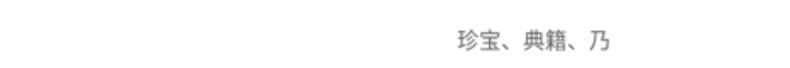珍宝、典籍、乃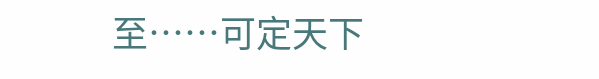至……可定天下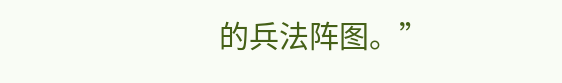的兵法阵图。”